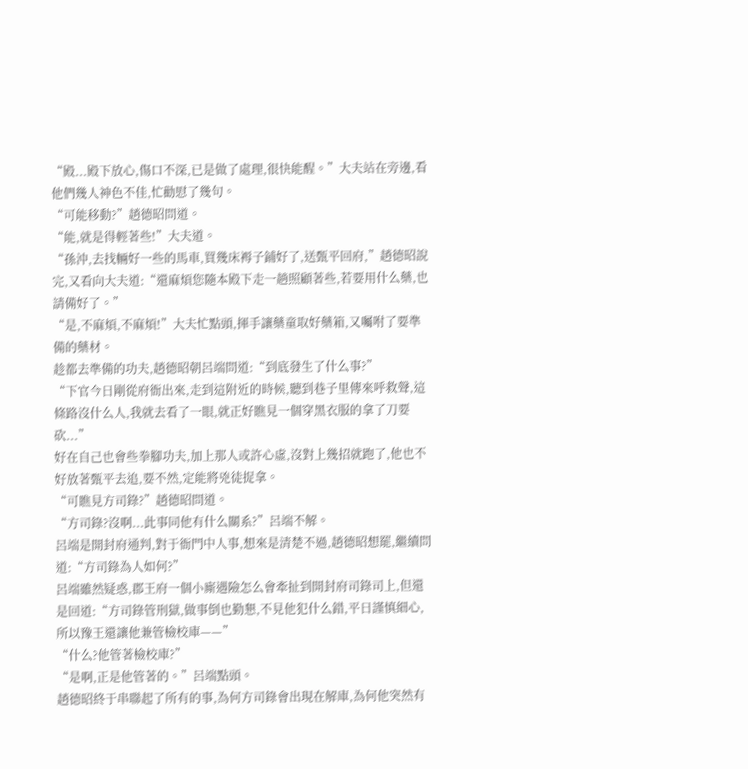“殿...殿下放心,傷口不深,已是做了處理,很快能醒。”大夫站在旁邊,看他們幾人神色不佳,忙勸慰了幾句。
“可能移動?”趙德昭問道。
“能,就是得輕著些!”大夫道。
“孫沖,去找輛好一些的馬車,買幾床褥子鋪好了,送甄平回府,”趙德昭說完,又看向大夫道:“還麻煩您隨本殿下走一趟照顧著些,若要用什么藥,也請備好了。”
“是,不麻煩,不麻煩!”大夫忙點頭,揮手讓藥童取好藥箱,又囑咐了要準備的藥材。
趁都去準備的功夫,趙德昭朝呂端問道:“到底發生了什么事?”
“下官今日剛從府衙出來,走到這附近的時候,聽到巷子里傳來呼救聲,這條路沒什么人,我就去看了一眼,就正好瞧見一個穿黑衣服的拿了刀要砍...”
好在自己也會些拳腳功夫,加上那人或許心虛,沒對上幾招就跑了,他也不好放著甄平去追,要不然,定能將兇徒捉拿。
“可瞧見方司錄?”趙德昭問道。
“方司錄?沒啊...此事同他有什么關系?”呂端不解。
呂端是開封府通判,對于衙門中人事,想來是清楚不過,趙德昭想罷,繼續問道:“方司錄為人如何?”
呂端雖然疑惑,郡王府一個小廝遇險怎么會牽扯到開封府司錄司上,但還是回道:“方司錄管刑獄,做事倒也勤懇,不見他犯什么錯,平日謹慎細心,所以豫王還讓他兼管檢校庫——”
“什么?他管著檢校庫?”
“是啊,正是他管著的。”呂端點頭。
趙德昭終于串聯起了所有的事,為何方司錄會出現在解庫,為何他突然有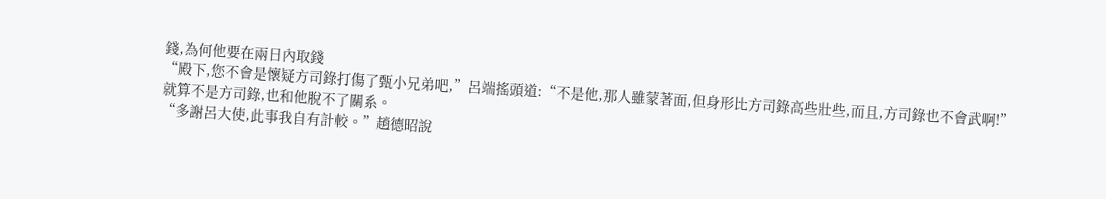錢,為何他要在兩日內取錢
“殿下,您不會是懷疑方司錄打傷了甄小兄弟吧,”呂端搖頭道:“不是他,那人雖蒙著面,但身形比方司錄高些壯些,而且,方司錄也不會武啊!”
就算不是方司錄,也和他脫不了關系。
“多謝呂大使,此事我自有計較。”趙德昭說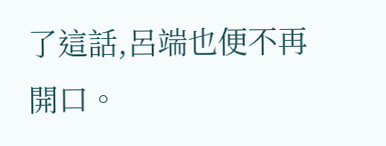了這話,呂端也便不再開口。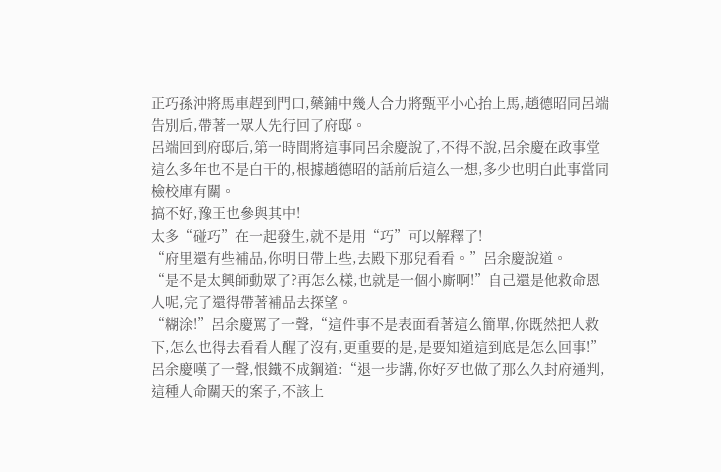正巧孫沖將馬車趕到門口,藥鋪中幾人合力將甄平小心抬上馬,趙德昭同呂端告別后,帶著一眾人先行回了府邸。
呂端回到府邸后,第一時間將這事同呂余慶說了,不得不說,呂余慶在政事堂這么多年也不是白干的,根據趙德昭的話前后這么一想,多少也明白此事當同檢校庫有關。
搞不好,豫王也參與其中!
太多“碰巧”在一起發生,就不是用“巧”可以解釋了!
“府里還有些補品,你明日帶上些,去殿下那兒看看。”呂余慶說道。
“是不是太興師動眾了?再怎么樣,也就是一個小廝啊!”自己還是他救命恩人呢,完了還得帶著補品去探望。
“糊涂!”呂余慶罵了一聲,“這件事不是表面看著這么簡單,你既然把人救下,怎么也得去看看人醒了沒有,更重要的是,是要知道這到底是怎么回事!”
呂余慶嘆了一聲,恨鐵不成鋼道:“退一步講,你好歹也做了那么久封府通判,這種人命關天的案子,不該上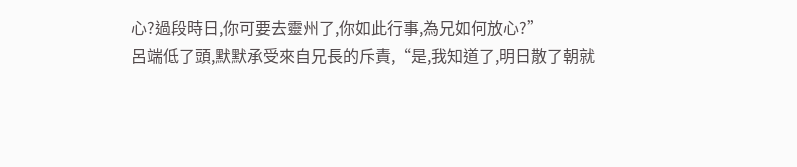心?過段時日,你可要去靈州了,你如此行事,為兄如何放心?”
呂端低了頭,默默承受來自兄長的斥責,“是,我知道了,明日散了朝就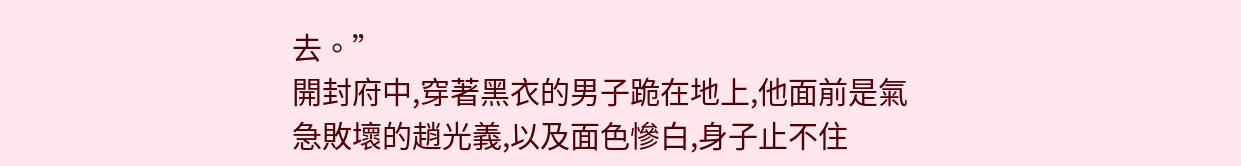去。”
開封府中,穿著黑衣的男子跪在地上,他面前是氣急敗壞的趙光義,以及面色慘白,身子止不住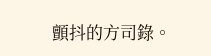顫抖的方司錄。